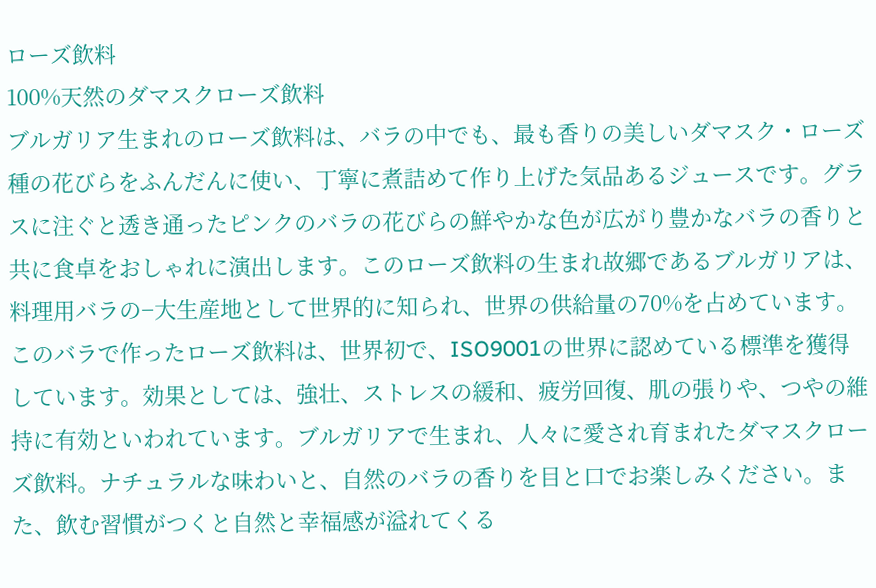ローズ飲料
100%天然のダマスクローズ飲料
ブルガリア生まれのローズ飲料は、バラの中でも、最も香りの美しいダマスク・ローズ種の花びらをふんだんに使い、丁寧に煮詰めて作り上げた気品あるジュースです。グラスに注ぐと透き通ったピンクのバラの花びらの鮮やかな色が広がり豊かなバラの香りと共に食卓をおしゃれに演出します。このローズ飲料の生まれ故郷であるブルガリアは、料理用バラの−大生産地として世界的に知られ、世界の供給量の70%を占めています。このバラで作ったローズ飲料は、世界初で、ISO9001の世界に認めている標準を獲得しています。効果としては、強壮、ストレスの緩和、疲労回復、肌の張りや、つやの維持に有効といわれています。ブルガリアで生まれ、人々に愛され育まれたダマスクローズ飲料。ナチュラルな味わいと、自然のバラの香りを目と口でお楽しみください。また、飲む習慣がつくと自然と幸福感が溢れてくる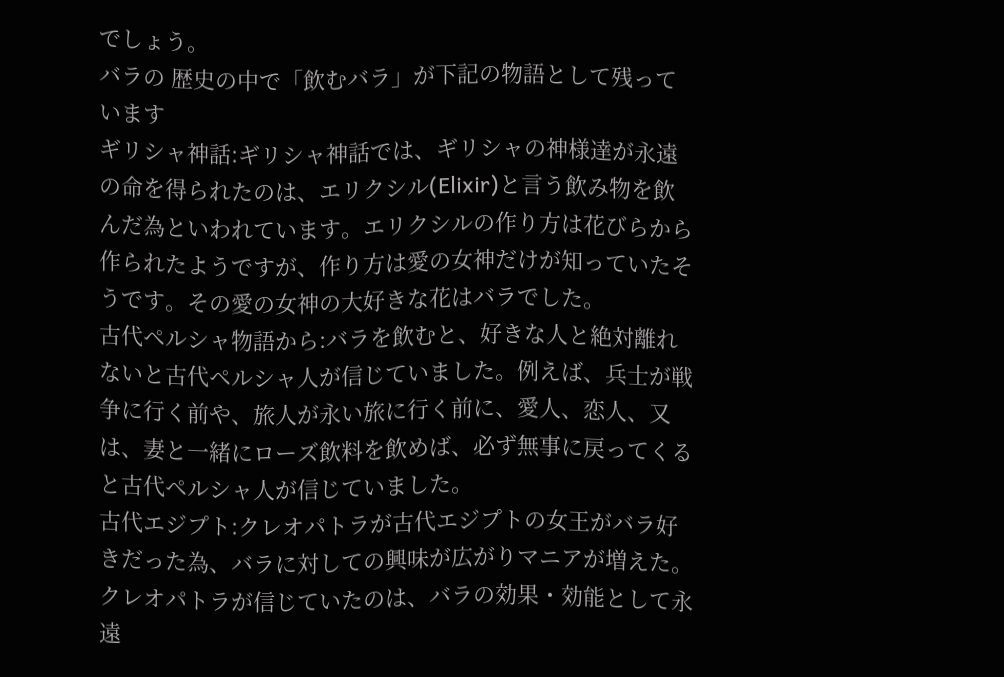でしょう。
バラの 歴史の中で「飲むバラ」が下記の物語として残っています
ギリシャ神話:ギリシャ神話では、ギリシャの神様達が永遠の命を得られたのは、エリクシル(Elixir)と言う飲み物を飲んだ為といわれています。エリクシルの作り方は花びらから作られたようですが、作り方は愛の女神だけが知っていたそうです。その愛の女神の大好きな花はバラでした。
古代ペルシャ物語から:バラを飲むと、好きな人と絶対離れないと古代ペルシャ人が信じていました。例えば、兵士が戦争に行く前や、旅人が永い旅に行く前に、愛人、恋人、又は、妻と一緒にローズ飲料を飲めば、必ず無事に戻ってくると古代ペルシャ人が信じていました。
古代エジプト:クレオパトラが古代エジプトの女王がバラ好きだった為、バラに対しての興味が広がりマニアが増えた。クレオパトラが信じていたのは、バラの効果・効能として永遠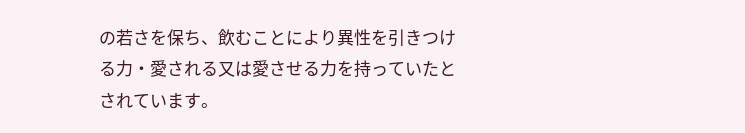の若さを保ち、飲むことにより異性を引きつける力・愛される又は愛させる力を持っていたとされています。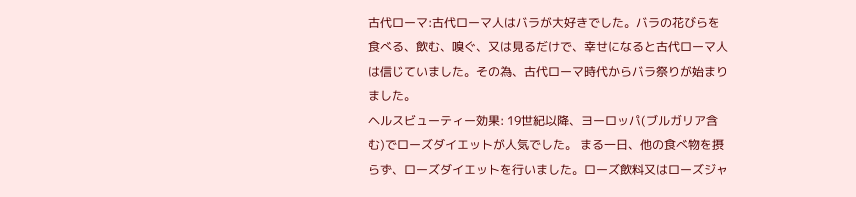古代ローマ:古代ローマ人はバラが大好きでした。バラの花びらを食べる、飲む、嗅ぐ、又は見るだけで、幸せになると古代ローマ人は信じていました。その為、古代ローマ時代からバラ祭りが始まりました。
ヘルスビューティー効果: 19世紀以降、ヨーロッパ(ブルガリア含む)でローズダイエットが人気でした。 まる一日、他の食べ物を摂らず、ローズダイエットを行いました。ローズ飲料又はローズジャ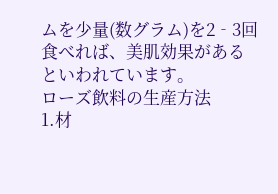ムを少量(数グラム)を2‐3回食べれば、美肌効果があるといわれています。
ローズ飲料の生産方法
1.材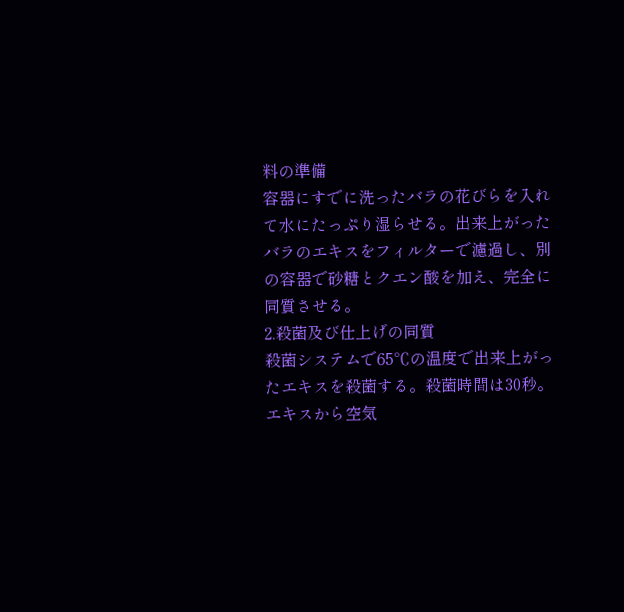料の準備
容器にすでに洗ったバラの花びらを入れて水にたっぷり湿らせる。出来上がったバラのエキスをフィルターで濾過し、別の容器で砂糖とクエン酸を加え、完全に同質させる。
2.殺菌及び仕上げの同質
殺菌システムで65℃の温度で出来上がったエキスを殺菌する。殺菌時間は30秒。エキスから空気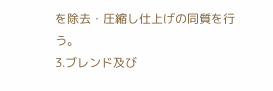を除去・圧縮し仕上げの同質を行う。
3.ブレンド及び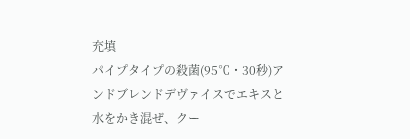充填
パイプタイプの殺菌(95℃・30秒)アンドブレンドデヴァイスでエキスと水をかき混ぜ、クー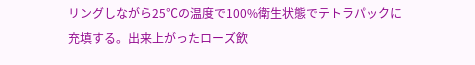リングしながら25℃の温度で100%衛生状態でテトラパックに充填する。出来上がったローズ飲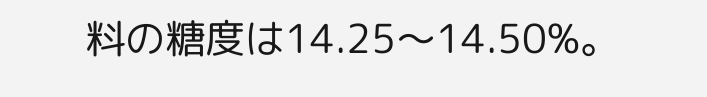料の糖度は14.25〜14.50%。